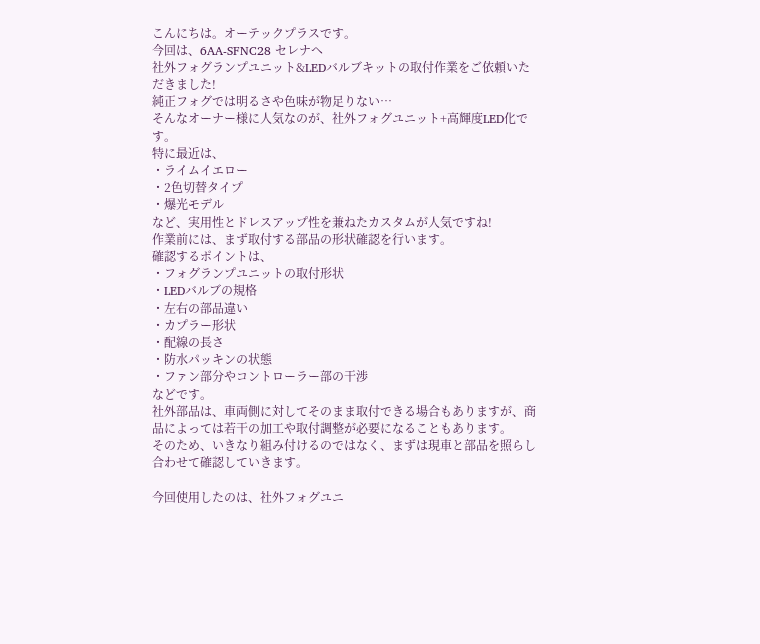こんにちは。オーテックプラスです。
今回は、6AA-SFNC28 セレナへ
社外フォグランプユニット&LEDバルブキットの取付作業をご依頼いただきました!
純正フォグでは明るさや色味が物足りない…
そんなオーナー様に人気なのが、社外フォグユニット+高輝度LED化です。
特に最近は、
・ライムイエロー
・2色切替タイプ
・爆光モデル
など、実用性とドレスアップ性を兼ねたカスタムが人気ですね!
作業前には、まず取付する部品の形状確認を行います。
確認するポイントは、
・フォグランプユニットの取付形状
・LEDバルブの規格
・左右の部品違い
・カプラー形状
・配線の長さ
・防水パッキンの状態
・ファン部分やコントローラー部の干渉
などです。
社外部品は、車両側に対してそのまま取付できる場合もありますが、商品によっては若干の加工や取付調整が必要になることもあります。
そのため、いきなり組み付けるのではなく、まずは現車と部品を照らし合わせて確認していきます。

今回使用したのは、社外フォグユニ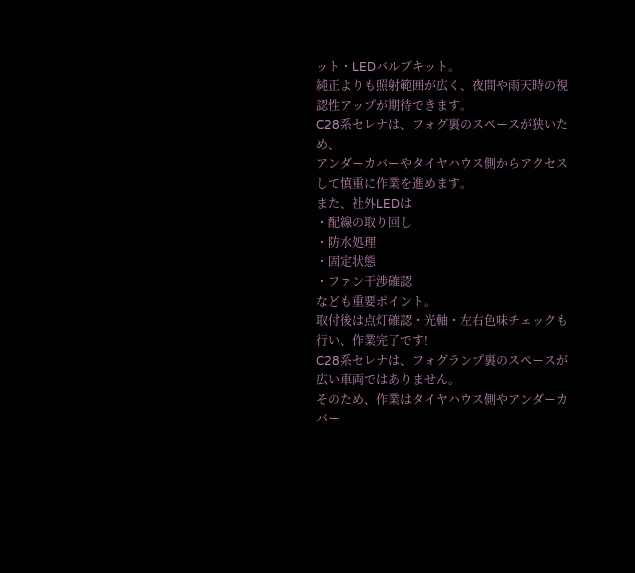ット・LEDバルブキット。
純正よりも照射範囲が広く、夜間や雨天時の視認性アップが期待できます。
C28系セレナは、フォグ裏のスペースが狭いため、
アンダーカバーやタイヤハウス側からアクセスして慎重に作業を進めます。
また、社外LEDは
・配線の取り回し
・防水処理
・固定状態
・ファン干渉確認
なども重要ポイント。
取付後は点灯確認・光軸・左右色味チェックも行い、作業完了です!
C28系セレナは、フォグランプ裏のスペースが広い車両ではありません。
そのため、作業はタイヤハウス側やアンダーカバー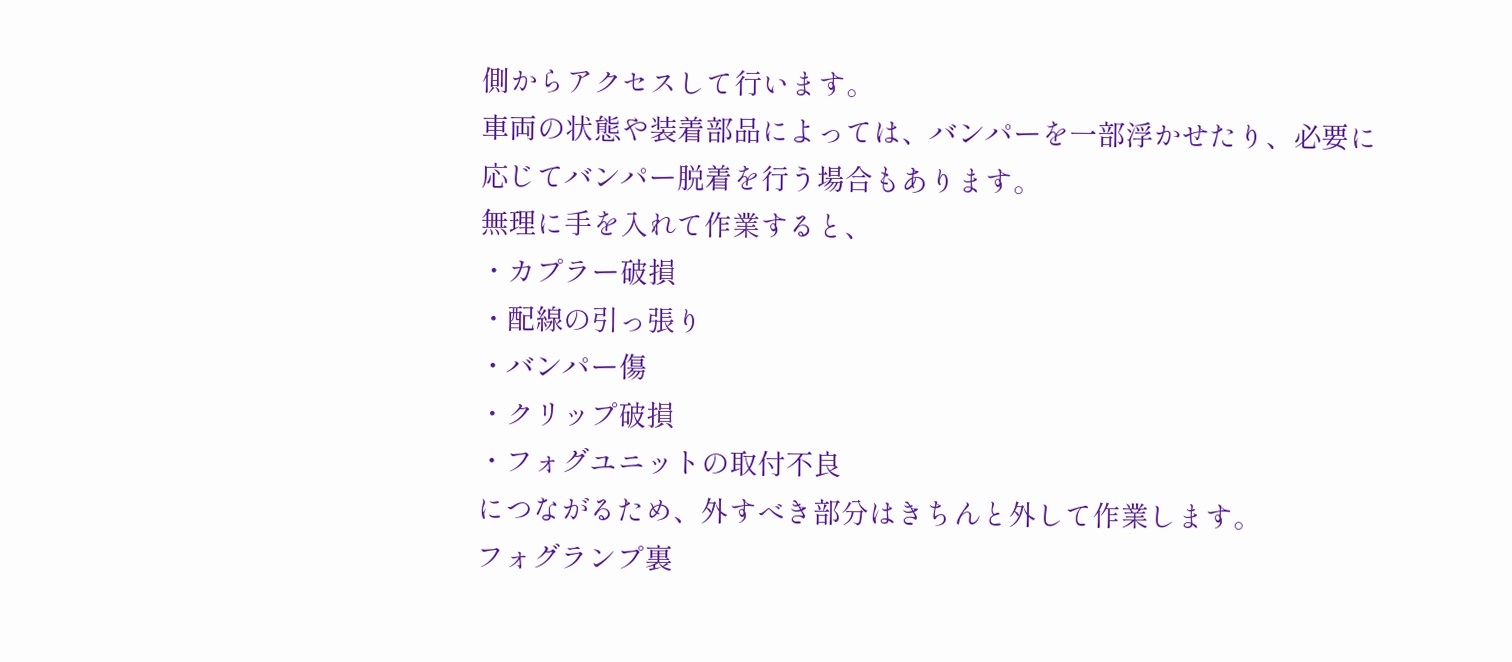側からアクセスして行います。
車両の状態や装着部品によっては、バンパーを一部浮かせたり、必要に応じてバンパー脱着を行う場合もあります。
無理に手を入れて作業すると、
・カプラー破損
・配線の引っ張り
・バンパー傷
・クリップ破損
・フォグユニットの取付不良
につながるため、外すべき部分はきちんと外して作業します。
フォグランプ裏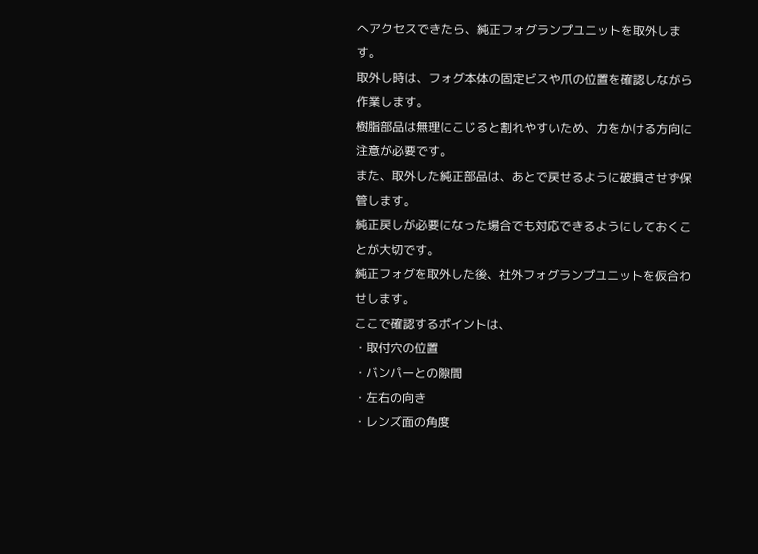へアクセスできたら、純正フォグランプユニットを取外します。
取外し時は、フォグ本体の固定ビスや爪の位置を確認しながら作業します。
樹脂部品は無理にこじると割れやすいため、力をかける方向に注意が必要です。
また、取外した純正部品は、あとで戻せるように破損させず保管します。
純正戻しが必要になった場合でも対応できるようにしておくことが大切です。
純正フォグを取外した後、社外フォグランプユニットを仮合わせします。
ここで確認するポイントは、
・取付穴の位置
・バンパーとの隙間
・左右の向き
・レンズ面の角度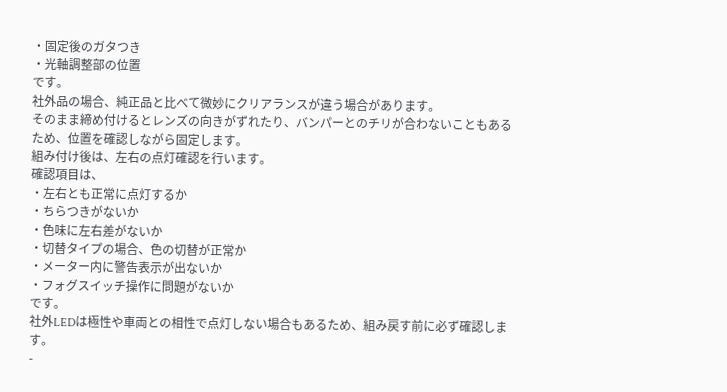・固定後のガタつき
・光軸調整部の位置
です。
社外品の場合、純正品と比べて微妙にクリアランスが違う場合があります。
そのまま締め付けるとレンズの向きがずれたり、バンパーとのチリが合わないこともあるため、位置を確認しながら固定します。
組み付け後は、左右の点灯確認を行います。
確認項目は、
・左右とも正常に点灯するか
・ちらつきがないか
・色味に左右差がないか
・切替タイプの場合、色の切替が正常か
・メーター内に警告表示が出ないか
・フォグスイッチ操作に問題がないか
です。
社外LEDは極性や車両との相性で点灯しない場合もあるため、組み戻す前に必ず確認します。
-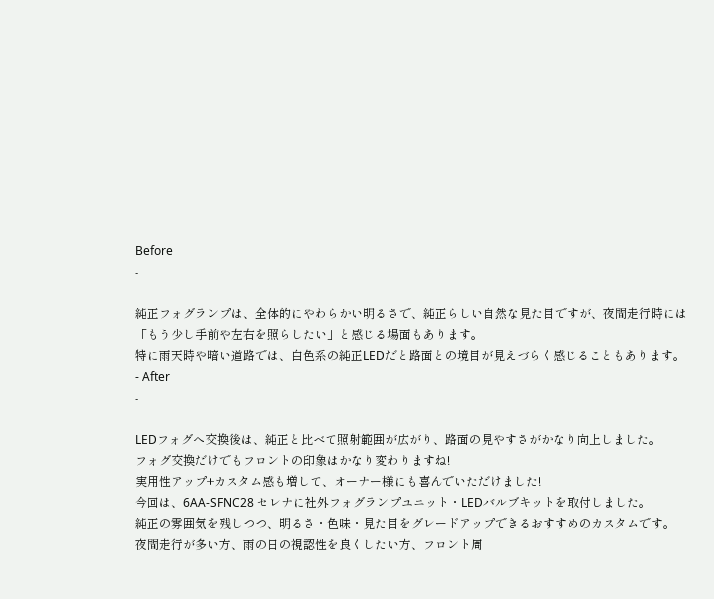Before
-

純正フォグランプは、全体的にやわらかい明るさで、純正らしい自然な見た目ですが、夜間走行時には「もう少し手前や左右を照らしたい」と感じる場面もあります。
特に雨天時や暗い道路では、白色系の純正LEDだと路面との境目が見えづらく感じることもあります。
- After
-

LEDフォグへ交換後は、純正と比べて照射範囲が広がり、路面の見やすさがかなり向上しました。
フォグ交換だけでもフロントの印象はかなり変わりますね!
実用性アップ+カスタム感も増して、オーナー様にも喜んでいただけました!
今回は、6AA-SFNC28 セレナに社外フォグランプユニット・LEDバルブキットを取付しました。
純正の雰囲気を残しつつ、明るさ・色味・見た目をグレードアップできるおすすめのカスタムです。
夜間走行が多い方、雨の日の視認性を良くしたい方、フロント周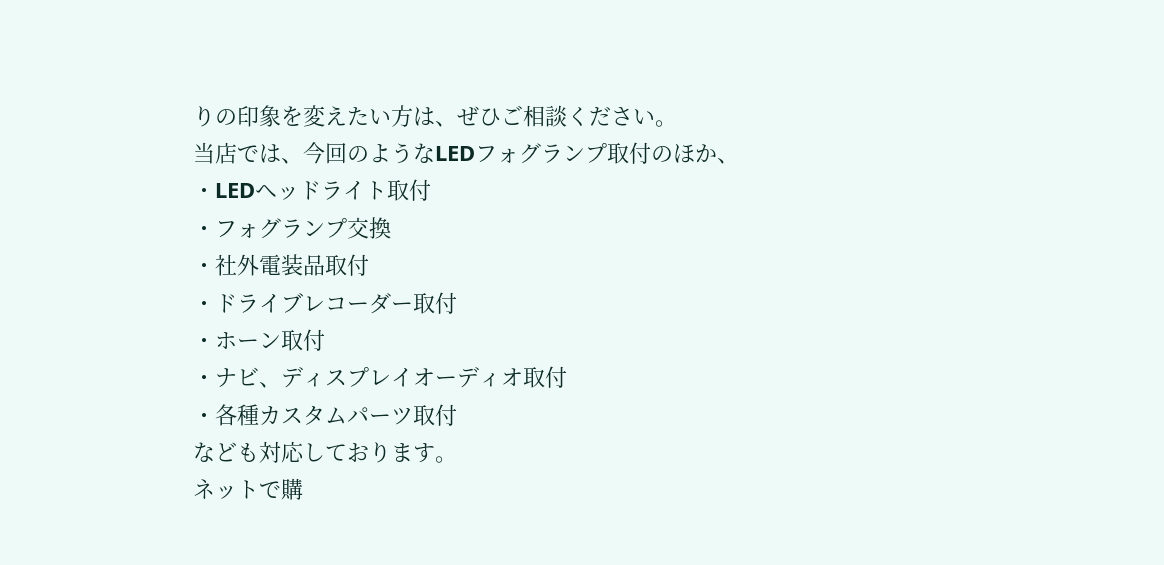りの印象を変えたい方は、ぜひご相談ください。
当店では、今回のようなLEDフォグランプ取付のほか、
・LEDヘッドライト取付
・フォグランプ交換
・社外電装品取付
・ドライブレコーダー取付
・ホーン取付
・ナビ、ディスプレイオーディオ取付
・各種カスタムパーツ取付
なども対応しております。
ネットで購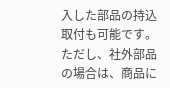入した部品の持込取付も可能です。
ただし、社外部品の場合は、商品に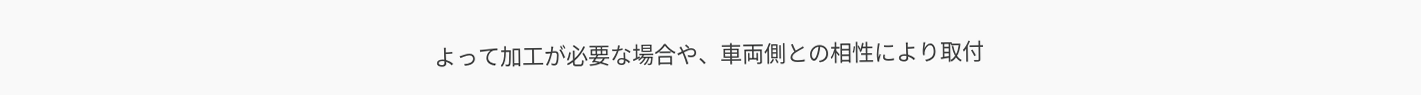よって加工が必要な場合や、車両側との相性により取付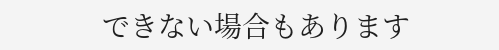できない場合もあります